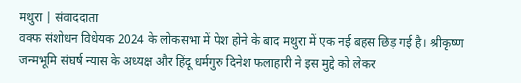मथुरा | संवाददाता
वक्फ संशोधन विधेयक 2024 के लोकसभा में पेश होने के बाद मथुरा में एक नई बहस छिड़ गई है। श्रीकृष्ण जन्मभूमि संघर्ष न्यास के अध्यक्ष और हिंदू धर्मगुरु दिनेश फलाहारी ने इस मुद्दे को लेकर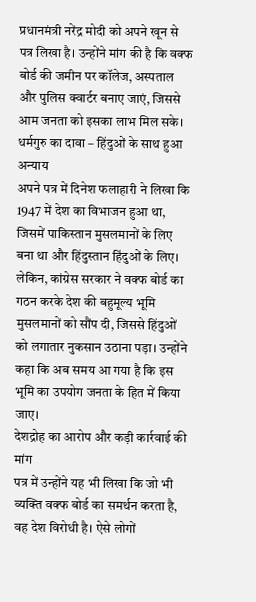प्रधानमंत्री नरेंद्र मोदी को अपने खून से पत्र लिखा है। उन्होंने मांग की है कि वक्फ बोर्ड की जमीन पर कॉलेज, अस्पताल और पुलिस क्वार्टर बनाए जाएं, जिससे आम जनता को इसका लाभ मिल सके।
धर्मगुरु का दावा – हिंदुओं के साथ हुआ अन्याय
अपने पत्र में दिनेश फलाहारी ने लिखा कि 1947 में देश का विभाजन हुआ था, जिसमें पाकिस्तान मुसलमानों के लिए बना था और हिंदुस्तान हिंदुओं के लिए। लेकिन, कांग्रेस सरकार ने वक्फ बोर्ड का गठन करके देश की बहुमूल्य भूमि मुसलमानों को सौंप दी, जिससे हिंदुओं को लगातार नुकसान उठाना पड़ा। उन्होंने कहा कि अब समय आ गया है कि इस भूमि का उपयोग जनता के हित में किया जाए।
देशद्रोह का आरोप और कड़ी कार्रवाई की मांग
पत्र में उन्होंने यह भी लिखा कि जो भी व्यक्ति वक्फ बोर्ड का समर्थन करता है, वह देश विरोधी है। ऐसे लोगों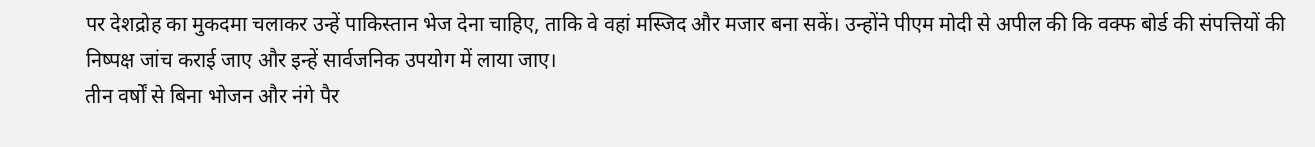पर देशद्रोह का मुकदमा चलाकर उन्हें पाकिस्तान भेज देना चाहिए, ताकि वे वहां मस्जिद और मजार बना सकें। उन्होंने पीएम मोदी से अपील की कि वक्फ बोर्ड की संपत्तियों की निष्पक्ष जांच कराई जाए और इन्हें सार्वजनिक उपयोग में लाया जाए।
तीन वर्षों से बिना भोजन और नंगे पैर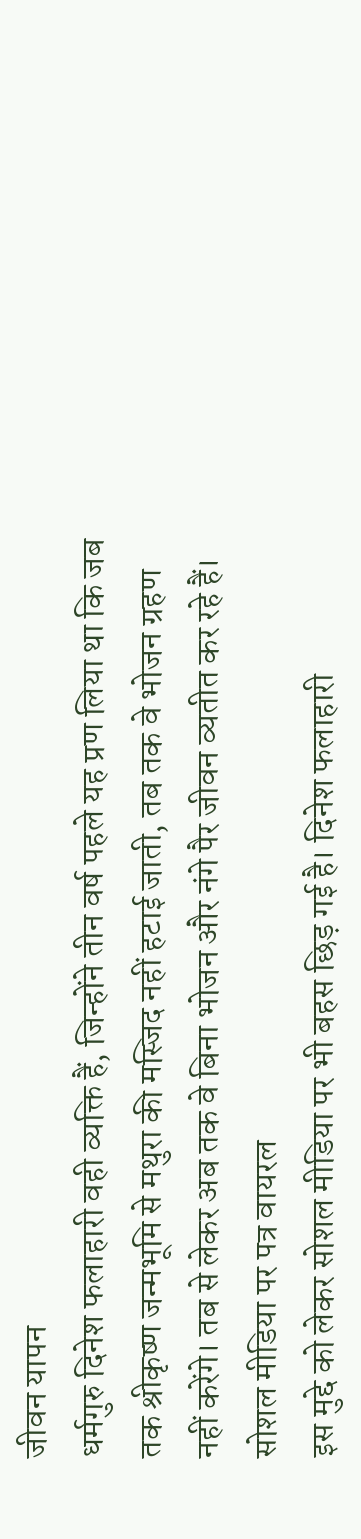जीवन यापन
धर्मगुरु दिनेश फलाहारी वही व्यक्ति हैं, जिन्होंने तीन वर्ष पहले यह प्रण लिया था कि जब तक श्रीकृष्ण जन्मभूमि से मथुरा की मस्जिद नहीं हटाई जाती, तब तक वे भोजन ग्रहण नहीं करेंगे। तब से लेकर अब तक वे बिना भोजन और नंगे पैर जीवन व्यतीत कर रहे हैं।
सोशल मीडिया पर पत्र वायरल
इस मुद्दे को लेकर सोशल मीडिया पर भी बहस छिड़ गई है। दिनेश फलाहारी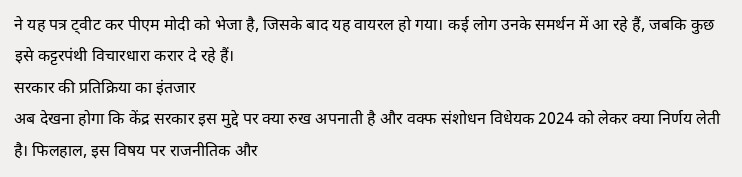ने यह पत्र ट्वीट कर पीएम मोदी को भेजा है, जिसके बाद यह वायरल हो गया। कई लोग उनके समर्थन में आ रहे हैं, जबकि कुछ इसे कट्टरपंथी विचारधारा करार दे रहे हैं।
सरकार की प्रतिक्रिया का इंतजार
अब देखना होगा कि केंद्र सरकार इस मुद्दे पर क्या रुख अपनाती है और वक्फ संशोधन विधेयक 2024 को लेकर क्या निर्णय लेती है। फिलहाल, इस विषय पर राजनीतिक और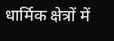धार्मिक क्षेत्रों में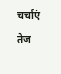चर्चाएं तेज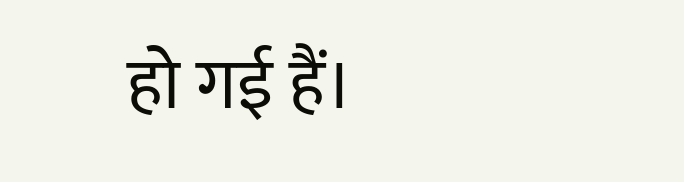हो गई हैं।